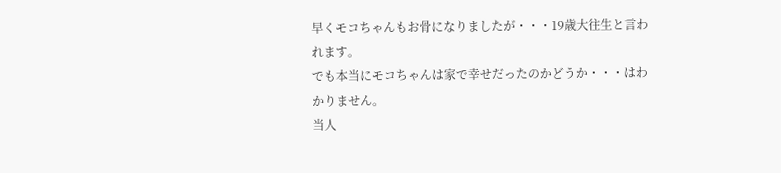早くモコちゃんもお骨になりましたが・・・19歳大往生と言われます。
でも本当にモコちゃんは家で幸せだったのかどうか・・・はわかりません。
当人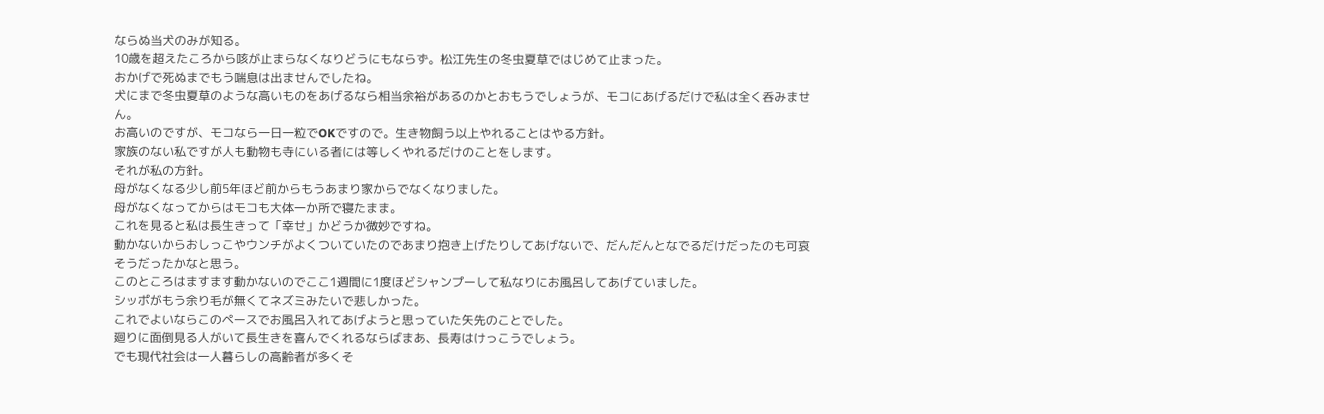ならぬ当犬のみが知る。
10歳を超えたころから咳が止まらなくなりどうにもならず。松江先生の冬虫夏草ではじめて止まった。
おかげで死ぬまでもう喘息は出ませんでしたね。
犬にまで冬虫夏草のような高いものをあげるなら相当余裕があるのかとおもうでしょうが、モコにあげるだけで私は全く呑みません。
お高いのですが、モコなら一日一粒でOKですので。生き物飼う以上やれることはやる方針。
家族のない私ですが人も動物も寺にいる者には等しくやれるだけのことをします。
それが私の方針。
母がなくなる少し前5年ほど前からもうあまり家からでなくなりました。
母がなくなってからはモコも大体一か所で寝たまま。
これを見ると私は長生きって「幸せ」かどうか微妙ですね。
動かないからおしっこやウンチがよくついていたのであまり抱き上げたりしてあげないで、だんだんとなでるだけだったのも可哀そうだったかなと思う。
このところはますます動かないのでここ1週間に1度ほどシャンプーして私なりにお風呂してあげていました。
シッポがもう余り毛が無くてネズミみたいで悲しかった。
これでよいならこのペースでお風呂入れてあげようと思っていた矢先のことでした。
廻りに面倒見る人がいて長生きを喜んでくれるならばまあ、長寿はけっこうでしょう。
でも現代社会は一人暮らしの高齢者が多くそ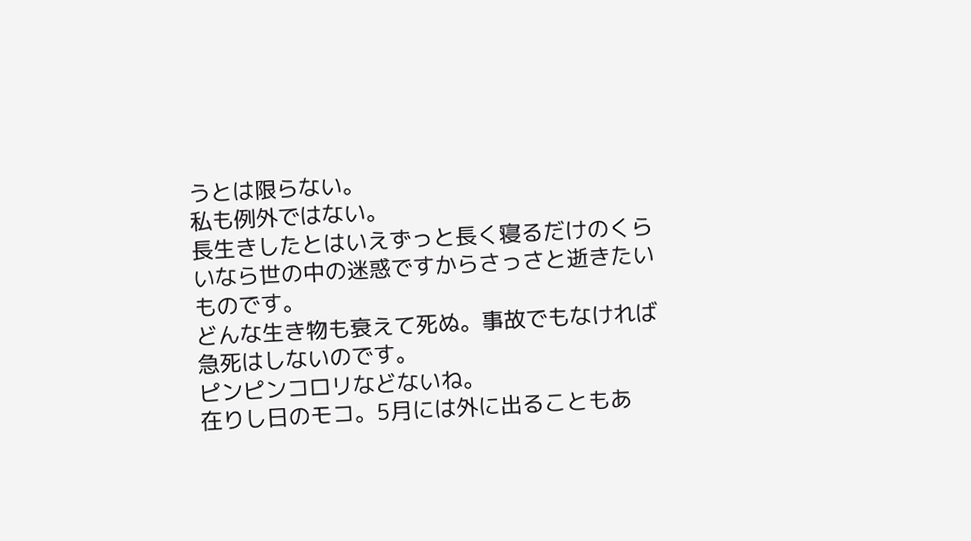うとは限らない。
私も例外ではない。
長生きしたとはいえずっと長く寝るだけのくらいなら世の中の迷惑ですからさっさと逝きたいものです。
どんな生き物も衰えて死ぬ。事故でもなければ急死はしないのです。
ピンピンコロリなどないね。
在りし日のモコ。5月には外に出ることもあ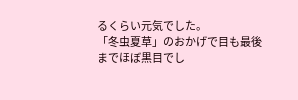るくらい元気でした。
「冬虫夏草」のおかげで目も最後までほぼ黒目でし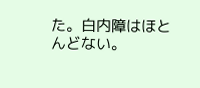た。白内障はほとんどない。